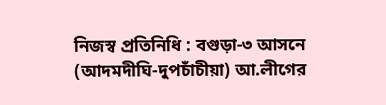নিজস্ব প্রতিনিধি : বগুড়া-৩ আসনে (আদমদীঘি-দুপচাঁচীয়া) আ.লীগের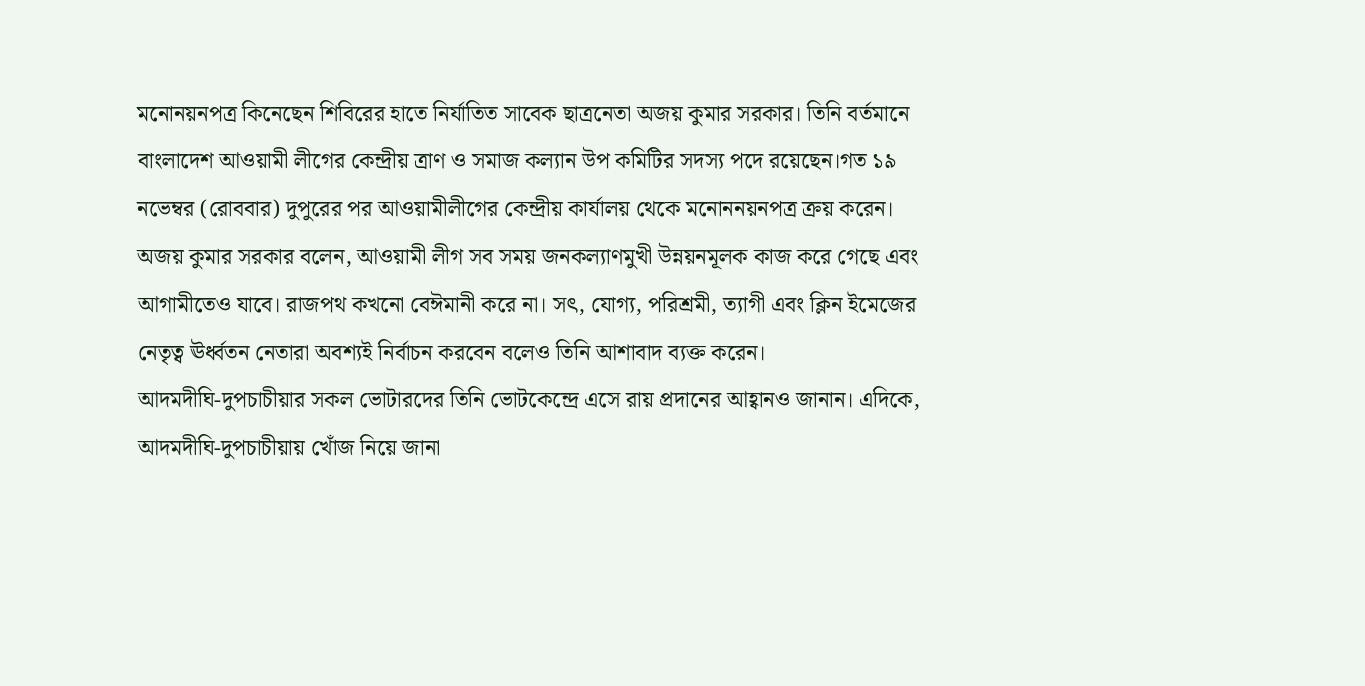মনোনয়নপত্র কিনেছেন শিবিরের হাতে নির্যাতিত সাবেক ছাত্রনেতা অজয় কুমার সরকার। তিনি বর্তমানে বাংলাদেশ আওয়ামী লীগের কেন্দ্রীয় ত্রাণ ও সমাজ কল্যান উপ কমিটির সদস্য পদে রয়েছেন।গত ১৯ নভেম্বর (রোববার) দুপুরের পর আওয়ামীলীগের কেন্দ্রীয় কার্যালয় থেকে মনোননয়নপত্র ক্রয় করেন।
অজয় কুমার সরকার বলেন, আওয়ামী লীগ সব সময় জনকল্যাণমুখী উন্নয়নমূলক কাজ করে গেছে এবং আগামীতেও যাবে। রাজপথ কখনো বেঈমানী করে না। সৎ, যোগ্য, পরিশ্রমী, ত্যাগী এবং ক্লিন ইমেজের নেতৃত্ব ঊর্ধ্বতন নেতারা অবশ্যই নির্বাচন করবেন বলেও তিনি আশাবাদ ব্যক্ত করেন।
আদমদীঘি-দুপচাচীয়ার সকল ভোটারদের তিনি ভোটকেন্দ্রে এসে রায় প্রদানের আহ্বানও জানান। এদিকে, আদমদীঘি-দুপচাচীয়ায় খোঁজ নিয়ে জানা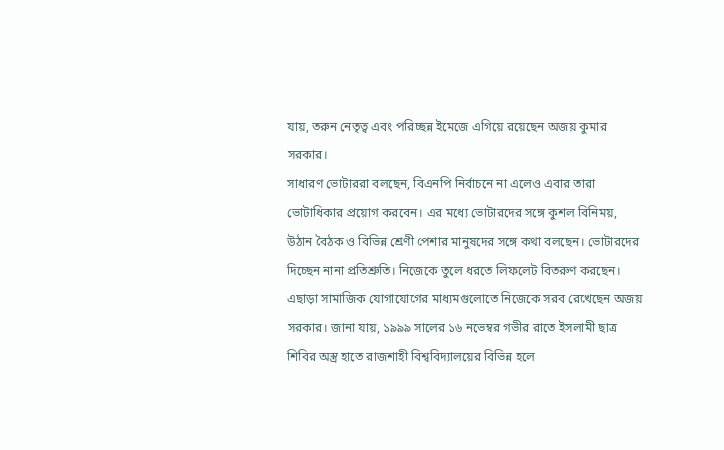যায়, তরুন নেতৃত্ব এবং পরিচ্ছন্ন ইমেজে এগিয়ে রয়েছেন অজয় কুমার সরকার।
সাধারণ ভোটাররা বলছেন, বিএনপি নির্বাচনে না এলেও এবার তারা ভোটাধিকার প্রয়োগ করবেন। এর মধ্যে ভোটারদের সঙ্গে কুশল বিনিময়, উঠান বৈঠক ও বিভিন্ন শ্রেণী পেশার মানুষদের সঙ্গে কথা বলছেন। ভোটারদের দিচ্ছেন নানা প্রতিশ্রুতি। নিজেকে তুলে ধরতে লিফলেট বিতরুণ করছেন।
এছাড়া সামাজিক যোগাযোগের মাধ্যমগুলোতে নিজেকে সরব রেখেছেন অজয় সরকার। জানা যায়, ১৯৯৯ সালের ১৬ নভেম্বর গভীর রাতে ইসলামী ছাত্র শিবির অস্ত্র হাতে রাজশাহী বিশ্ববিদ্যালয়ের বিভিন্ন হলে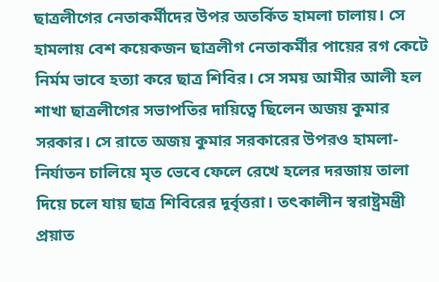ছাত্রলীগের নেতাকর্মীদের উপর অতর্কিত হামলা চালায়। সে হামলায় বেশ কয়েকজন ছাত্রলীগ নেতাকর্মীর পায়ের রগ কেটে নির্মম ভাবে হত্যা করে ছাত্র শিবির। সে সময় আমীর আলী হল শাখা ছাত্রলীগের সভাপতির দায়িত্বে ছিলেন অজয় কুমার সরকার। সে রাতে অজয় কুমার সরকারের উপরও হামলা-নির্যাতন চালিয়ে মৃত ভেবে ফেলে রেখে হলের দরজায় তালা দিয়ে চলে যায় ছাত্র শিবিরের দূর্বৃত্তরা। তৎকালীন স্বরাষ্ট্রমন্ত্রী প্রয়াত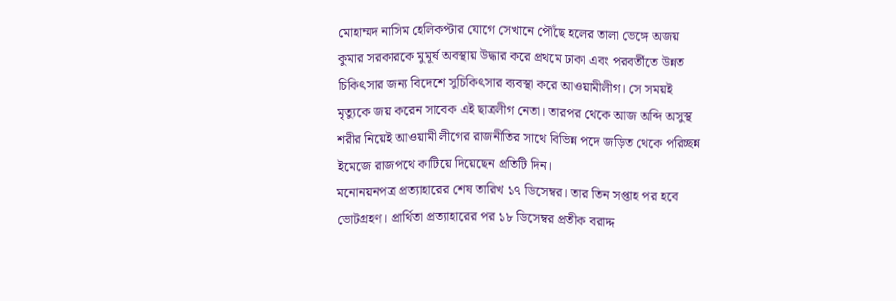মোহাম্মদ নাসিম হেলিকপ্টার যোগে সেখানে পৌঁছে হলের তালা ভেঙ্গে অজয় কুমার সরকারকে মুমূর্ষ অবস্থায় উদ্ধার করে প্রথমে ঢাকা এবং পরবর্তীতে উন্নত চিকিৎসার জন্য বিদেশে সুচিকিৎসার ব্যবস্থা করে আওয়ামীলীগ। সে সময়ই মৃত্যুকে জয় করেন সাবেক এই ছাত্রলীগ নেতা। তারপর থেকে আজ অব্দি অসুস্থ শরীর নিয়েই আওয়ামী লীগের রাজনীতির সাথে বিভিন্ন পদে জড়িত থেকে পরিচ্ছন্ন ইমেজে রাজপথে কাটিয়ে দিয়েছেন প্রতিটি দিন।
মনোনয়নপত্র প্রত্যাহারের শেষ তারিখ ১৭ ডিসেম্বর। তার তিন সপ্তাহ পর হবে ভোটগ্রহণ। প্রার্থিতা প্রত্যাহারের পর ১৮ ডিসেম্বর প্রতীক বরাদ্দ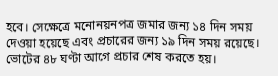হবে। সেক্ষেত্রে মনোনয়নপত্র জমার জন্য ১৪ দিন সময় দেওয়া হয়েছে এবং প্রচারের জন্য ১৯ দিন সময় রয়েছে। ভোটের ৪৮ ঘণ্টা আগে প্রচার শেষ করতে হয়।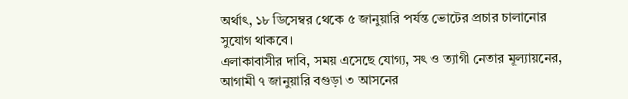অর্থাৎ, ১৮ ডিসেম্বর থেকে ৫ জানুয়ারি পর্যন্ত ভোটের প্রচার চালানোর সুযোগ থাকবে।
এলাকাবাসীর দাবি, সময় এসেছে যোগ্য, সৎ ও ত্যাগী নেতার মূল্যায়নের, আগামী ৭ জানুয়ারি বগুড়া ৩ আসনের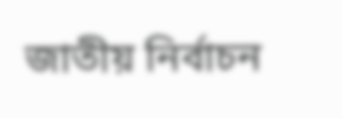জাতীয় নির্বাচন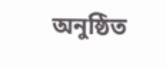অনুষ্ঠিত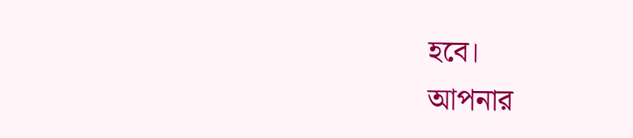হবে।
আপনার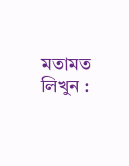মতামত লিখুন :